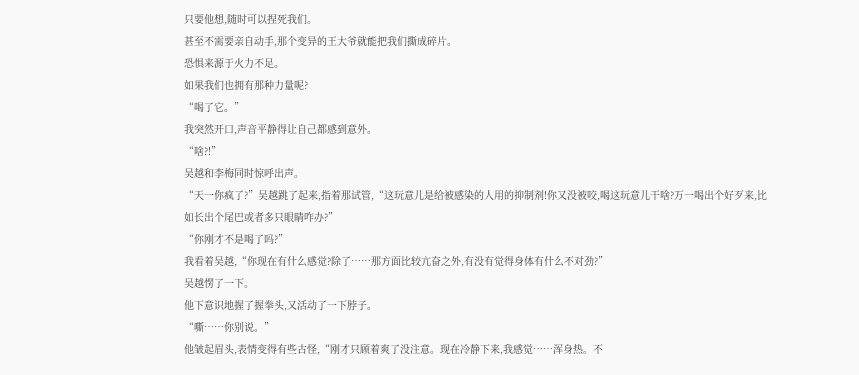只要他想,随时可以捏死我们。
甚至不需要亲自动手,那个变异的王大爷就能把我们撕成碎片。
恐惧来源于火力不足。
如果我们也拥有那种力量呢?
“喝了它。”
我突然开口,声音平静得让自己都感到意外。
“啥?!”
吴越和李梅同时惊呼出声。
“天一你疯了?”吴越跳了起来,指着那试管,“这玩意儿是给被感染的人用的抑制剂!你又没被咬,喝这玩意儿干啥?万一喝出个好歹来,比如长出个尾巴或者多只眼睛咋办?”
“你刚才不是喝了吗?”
我看着吴越,“你现在有什么感觉?除了……那方面比较亢奋之外,有没有觉得身体有什么不对劲?”
吴越愣了一下。
他下意识地握了握拳头,又活动了一下脖子。
“嘶……你别说。”
他皱起眉头,表情变得有些古怪,“刚才只顾着爽了没注意。现在冷静下来,我感觉……浑身热。不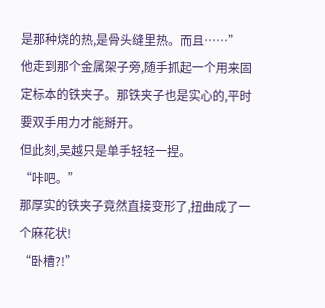是那种烧的热,是骨头缝里热。而且……”
他走到那个金属架子旁,随手抓起一个用来固定标本的铁夹子。那铁夹子也是实心的,平时要双手用力才能掰开。
但此刻,吴越只是单手轻轻一捏。
“咔吧。”
那厚实的铁夹子竟然直接变形了,扭曲成了一个麻花状!
“卧槽?!”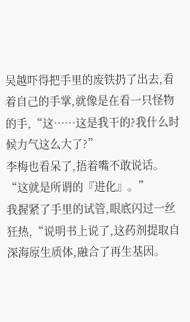吴越吓得把手里的废铁扔了出去,看着自己的手掌,就像是在看一只怪物的手,“这……这是我干的?我什么时候力气这么大了?”
李梅也看呆了,捂着嘴不敢说话。
“这就是所谓的『进化』。”
我握紧了手里的试管,眼底闪过一丝狂热,“说明书上说了,这药剂提取自深海原生质体,融合了再生基因。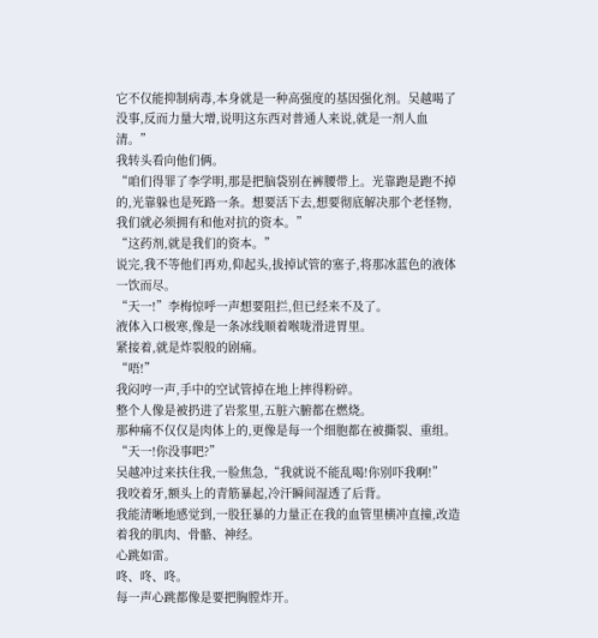它不仅能抑制病毒,本身就是一种高强度的基因强化剂。吴越喝了没事,反而力量大增,说明这东西对普通人来说,就是一剂人血清。”
我转头看向他们俩。
“咱们得罪了李学明,那是把脑袋别在裤腰带上。光靠跑是跑不掉的,光靠躲也是死路一条。想要活下去,想要彻底解决那个老怪物,我们就必须拥有和他对抗的资本。”
“这药剂,就是我们的资本。”
说完,我不等他们再劝,仰起头,拔掉试管的塞子,将那冰蓝色的液体一饮而尽。
“天一!”李梅惊呼一声想要阻拦,但已经来不及了。
液体入口极寒,像是一条冰线顺着喉咙滑进胃里。
紧接着,就是炸裂般的剧痛。
“唔!”
我闷哼一声,手中的空试管掉在地上摔得粉碎。
整个人像是被扔进了岩浆里,五脏六腑都在燃烧。
那种痛不仅仅是肉体上的,更像是每一个细胞都在被撕裂、重组。
“天一!你没事吧?”
吴越冲过来扶住我,一脸焦急,“我就说不能乱喝!你别吓我啊!”
我咬着牙,额头上的青筋暴起,冷汗瞬间湿透了后背。
我能清晰地感觉到,一股狂暴的力量正在我的血管里横冲直撞,改造着我的肌肉、骨骼、神经。
心跳如雷。
咚、咚、咚。
每一声心跳都像是要把胸膛炸开。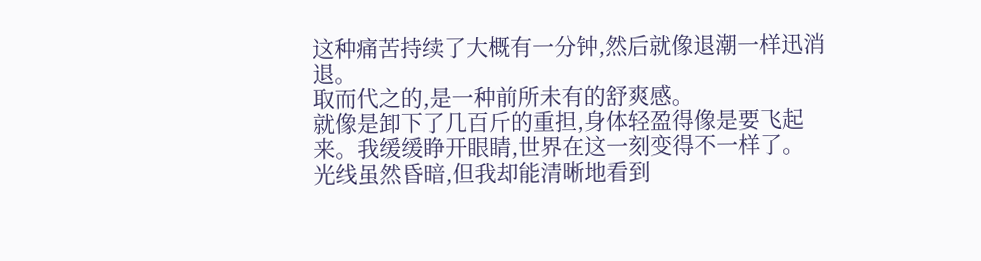这种痛苦持续了大概有一分钟,然后就像退潮一样迅消退。
取而代之的,是一种前所未有的舒爽感。
就像是卸下了几百斤的重担,身体轻盈得像是要飞起来。我缓缓睁开眼睛,世界在这一刻变得不一样了。
光线虽然昏暗,但我却能清晰地看到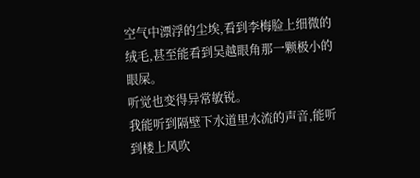空气中漂浮的尘埃,看到李梅脸上细微的绒毛,甚至能看到吴越眼角那一颗极小的眼屎。
听觉也变得异常敏锐。
我能听到隔壁下水道里水流的声音,能听到楼上风吹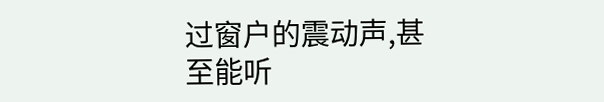过窗户的震动声,甚至能听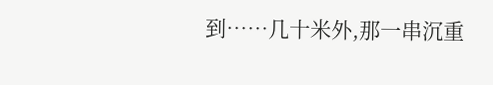到……几十米外,那一串沉重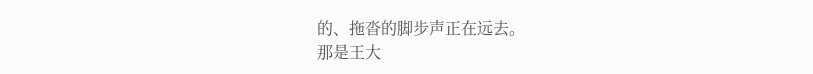的、拖沓的脚步声正在远去。
那是王大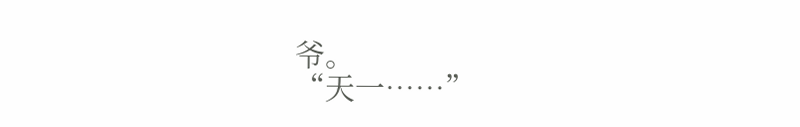爷。
“天一……”